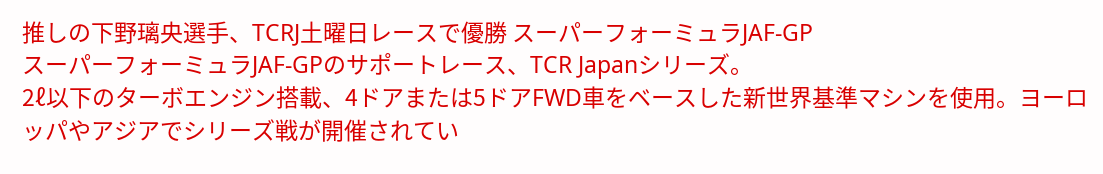推しの下野璃央選手、TCRJ土曜日レースで優勝 スーパーフォーミュラJAF-GP
スーパーフォーミュラJAF-GPのサポートレース、TCR Japanシリーズ。
2ℓ以下のターボエンジン搭載、4ドアまたは5ドアFWD車をベースした新世界基準マシンを使用。ヨーロッパやアジアでシリーズ戦が開催されてい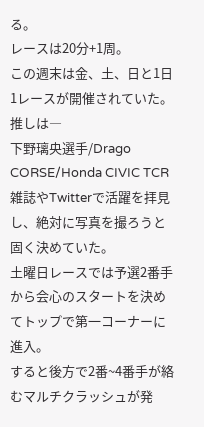る。
レースは20分+1周。
この週末は金、土、日と1日1レースが開催されていた。
推しは―
下野璃央選手/Drago CORSE/Honda CIVIC TCR
雑誌やTwitterで活躍を拝見し、絶対に写真を撮ろうと固く決めていた。
土曜日レースでは予選2番手から会心のスタートを決めてトップで第一コーナーに進入。
すると後方で2番~4番手が絡むマルチクラッシュが発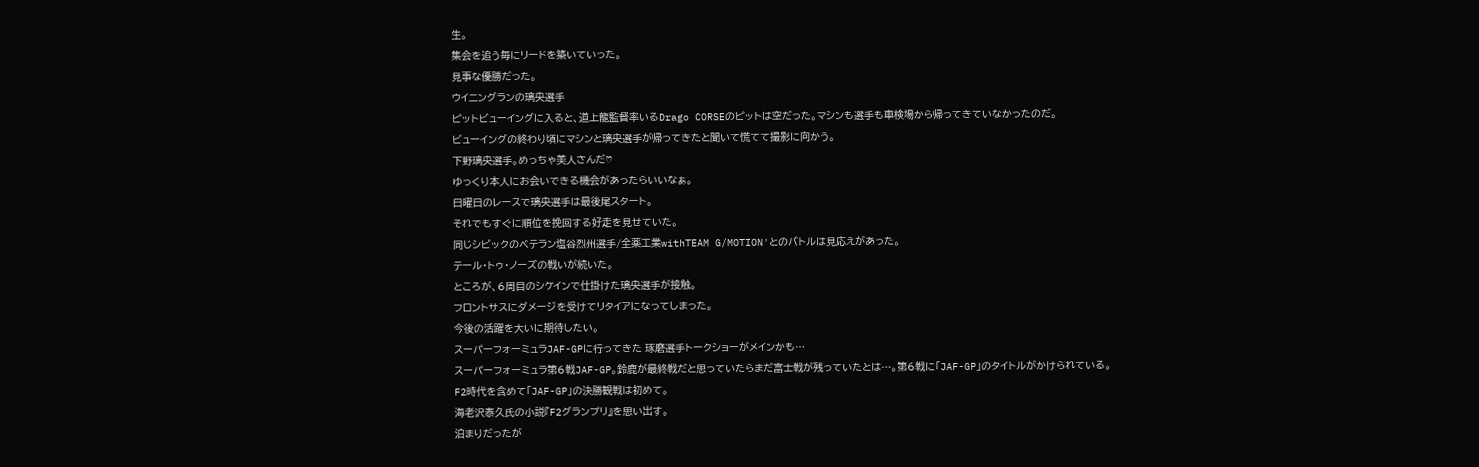生。
集会を追う毎にリードを築いていった。
見事な優勝だった。
ウイニングランの璃央選手
ピットビューイングに入ると、道上龍監督率いるDrago CORSEのピットは空だった。マシンも選手も車検場から帰ってきていなかったのだ。
ビューイングの終わり頃にマシンと璃央選手が帰ってきたと聞いて慌てて撮影に向かう。
下野璃央選手。めっちゃ美人さんだ♡
ゆっくり本人にお会いできる機会があったらいいなぁ。
日曜日のレースで璃央選手は最後尾スタート。
それでもすぐに順位を挽回する好走を見せていた。
同じシビックのベテラン塩谷烈州選手/全薬工業withTEAM G/MOTION'とのバトルは見応えがあった。
テール・トゥ・ノーズの戦いが続いた。
ところが、6周目のシケインで仕掛けた璃央選手が接触。
フロントサスにダメージを受けてリタイアになってしまった。
今後の活躍を大いに期待したい。
スーパーフォーミュラJAF-GPに行ってきた 琢磨選手トークショーがメインかも…
スーパーフォーミュラ第6戦JAF-GP。鈴鹿が最終戦だと思っていたらまだ富士戦が残っていたとは…。第6戦に「JAF-GP」のタイトルがかけられている。
F2時代を含めて「JAF-GP」の決勝観戦は初めて。
海老沢泰久氏の小説『F2グランプリ』を思い出す。
泊まりだったが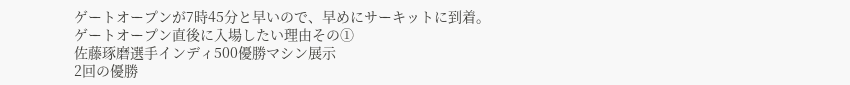ゲートオープンが7時45分と早いので、早めにサーキットに到着。
ゲートオープン直後に入場したい理由その①
佐藤琢磨選手インディ500優勝マシン展示
2回の優勝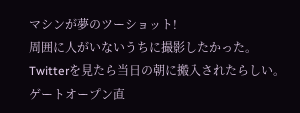マシンが夢のツーショット!
周囲に人がいないうちに撮影したかった。
Twitterを見たら当日の朝に搬入されたらしい。
ゲートオープン直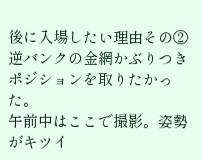後に入場したい理由その②
逆バンクの金網かぶりつきポジションを取りたかった。
午前中はここで撮影。姿勢がキツイ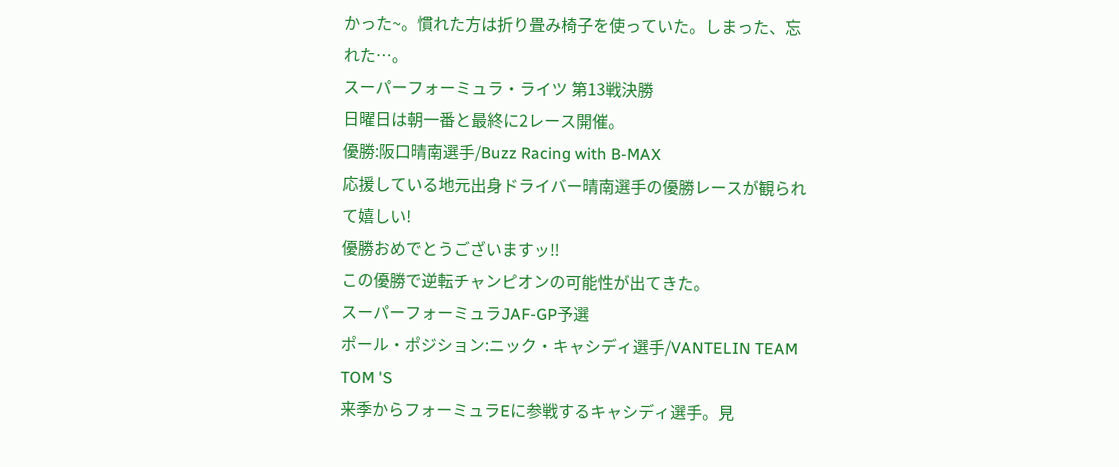かった~。慣れた方は折り畳み椅子を使っていた。しまった、忘れた…。
スーパーフォーミュラ・ライツ 第13戦決勝
日曜日は朝一番と最終に2レース開催。
優勝:阪口晴南選手/Buzz Racing with B-MAX
応援している地元出身ドライバー晴南選手の優勝レースが観られて嬉しい!
優勝おめでとうございますッ‼
この優勝で逆転チャンピオンの可能性が出てきた。
スーパーフォーミュラJAF-GP予選
ポール・ポジション:ニック・キャシディ選手/VANTELIN TEAM TOM 'S
来季からフォーミュラEに参戦するキャシディ選手。見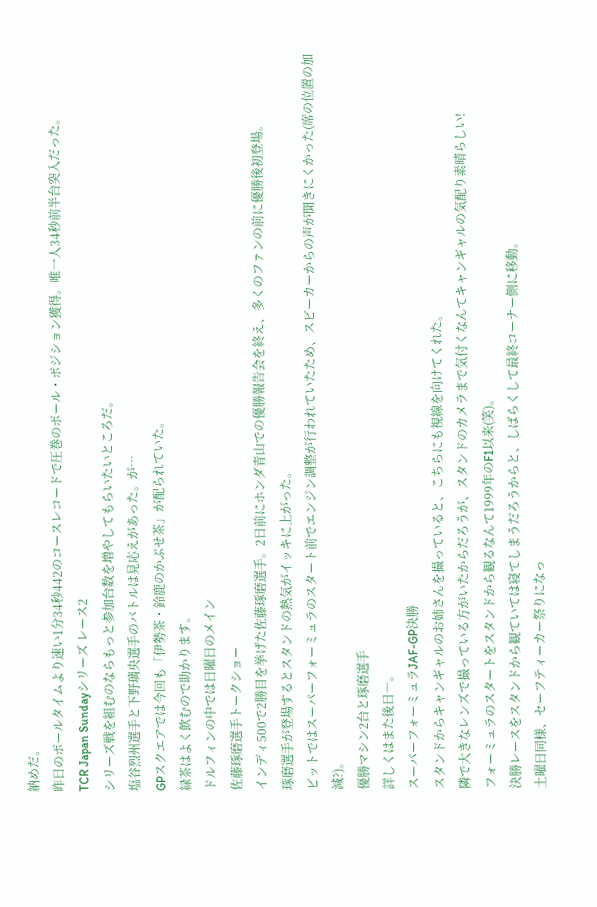納めだ。
昨日のポールタイムより速い1分34秒442のコースレコードで圧巻のポール・ポジション獲得。唯一人34秒前半台突入だった。
TCR Japan Sundayシリーズ レース2
シリーズ戦を組むのならもっと参加台数を増やしてもらいたいところだ。
塩谷烈州選手と下野璃央選手のバトルは見応えがあった。が…
GPスクエアでは今回も「伊勢茶・鈴鹿のかぶせ茶」が配られていた。
緑茶はよく飲むので助かります。
ドルフィンの中では日曜日のメイン
佐藤琢磨選手トークショー
インディ500で2勝目を挙げた佐藤琢磨選手。2日前にホンダ青山での優勝報告会を終え、多くのファンの前に優勝後初登場。
琢磨選手が登場するとスタンドの熱気がイッキに上がった。
ピットではスーパーフォーミュラのスタート前でエンジン調整が行われていたため、スピーカーからの声が聞きにくかった(席の位置の加減?)。
優勝マシン2台と琢磨選手
詳しくはまた後日―。
スーパーフォーミュラJAF-GP決勝
スタンドからキャンギャルのお姉さんを撮っていると、こちらにも視線を向けてくれた。
隣で大きなレンズで撮っている方がいたからだろうが、スタンドのカメラまで気付くなんてキャンギャルの気配り素晴らしい!
フォーミュラのスタートをスタンドから観るなんて1999年のF1以来(笑)。
決勝レースをスタンドから観ていては寝てしまうだろうからと、しばらくして最終コーナー側に移動。
土曜日同様、セーフティーカー祭りになっ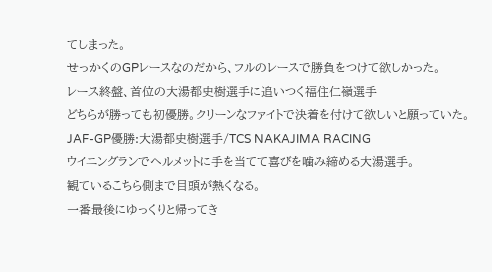てしまった。
せっかくのGPレースなのだから、フルのレースで勝負をつけて欲しかった。
レース終盤、首位の大湯都史樹選手に追いつく福住仁嶺選手
どちらが勝っても初優勝。クリーンなファイトで決着を付けて欲しいと願っていた。
JAF-GP優勝:大湯都史樹選手/TCS NAKAJIMA RACING
ウイニングランでヘルメットに手を当てて喜びを噛み締める大湯選手。
観ているこちら側まで目頭が熱くなる。
一番最後にゆっくりと帰ってき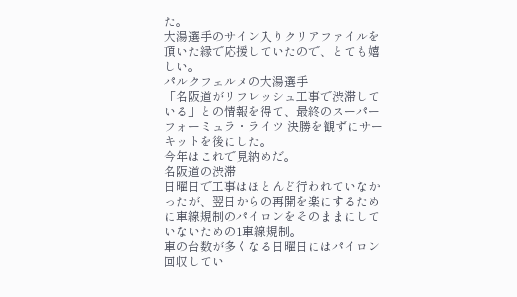た。
大湯選手のサイン入りクリアファイルを頂いた縁で応援していたので、とても嬉しい。
パルクフェルメの大湯選手
「名阪道がリフレッシュ工事で渋滞している」との情報を得て、最終のスーパーフォーミュラ・ライツ 決勝を観ずにサーキットを後にした。
今年はこれで見納めだ。
名阪道の渋滞
日曜日で工事はほとんど行われていなかったが、翌日からの再開を楽にするために車線規制のパイロンをそのままにしていないための1車線規制。
車の台数が多くなる日曜日にはパイロン回収してい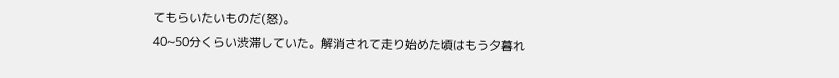てもらいたいものだ(怒)。
40~50分くらい渋滞していた。解消されて走り始めた頃はもう夕暮れ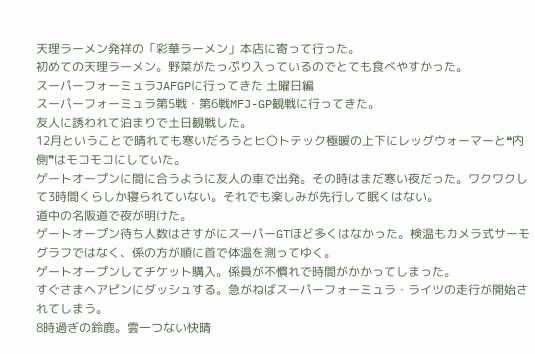天理ラーメン発祥の「彩華ラーメン」本店に寄って行った。
初めての天理ラーメン。野菜がたっぷり入っているのでとても食べやすかった。
スーパーフォーミュラJAFGPに行ってきた 土曜日編
スーパーフォーミュラ第5戦・第6戦MFJ-GP観戦に行ってきた。
友人に誘われて泊まりで土日観戦した。
12月ということで晴れても寒いだろうとヒ〇トテック極暖の上下にレッグウォーマーと❝内側❞はモコモコにしていた。
ゲートオープンに間に合うように友人の車で出発。その時はまだ寒い夜だった。ワクワクして3時間くらしか寝られていない。それでも楽しみが先行して眠くはない。
道中の名阪道で夜が明けた。
ゲートオープン待ち人数はさすがにスーパーGTほど多くはなかった。検温もカメラ式サーモグラフではなく、係の方が順に首で体温を測ってゆく。
ゲートオープンしてチケット購入。係員が不慣れで時間がかかってしまった。
すぐさまヘアピンにダッシュする。急がねばスーパーフォーミュラ・ライツの走行が開始されてしまう。
8時過ぎの鈴鹿。雲一つない快晴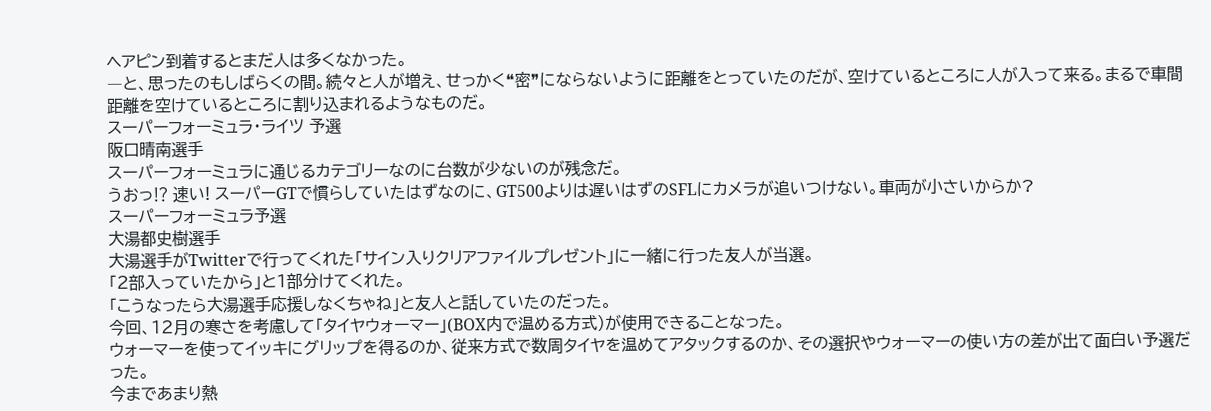ヘアピン到着するとまだ人は多くなかった。
―と、思ったのもしばらくの間。続々と人が増え、せっかく❝密❞にならないように距離をとっていたのだが、空けているところに人が入って来る。まるで車間距離を空けているところに割り込まれるようなものだ。
スーパーフォーミュラ・ライツ 予選
阪口晴南選手
スーパーフォーミュラに通じるカテゴリーなのに台数が少ないのが残念だ。
うおっ⁉ 速い! スーパーGTで慣らしていたはずなのに、GT500よりは遅いはずのSFLにカメラが追いつけない。車両が小さいからか?
スーパーフォーミュラ予選
大湯都史樹選手
大湯選手がTwitterで行ってくれた「サイン入りクリアファイルプレゼント」に一緒に行った友人が当選。
「2部入っていたから」と1部分けてくれた。
「こうなったら大湯選手応援しなくちゃね」と友人と話していたのだった。
今回、12月の寒さを考慮して「タイヤウォーマー」(BOX内で温める方式)が使用できることなった。
ウォーマーを使ってイッキにグリップを得るのか、従来方式で数周タイヤを温めてアタックするのか、その選択やウォーマーの使い方の差が出て面白い予選だった。
今まであまり熱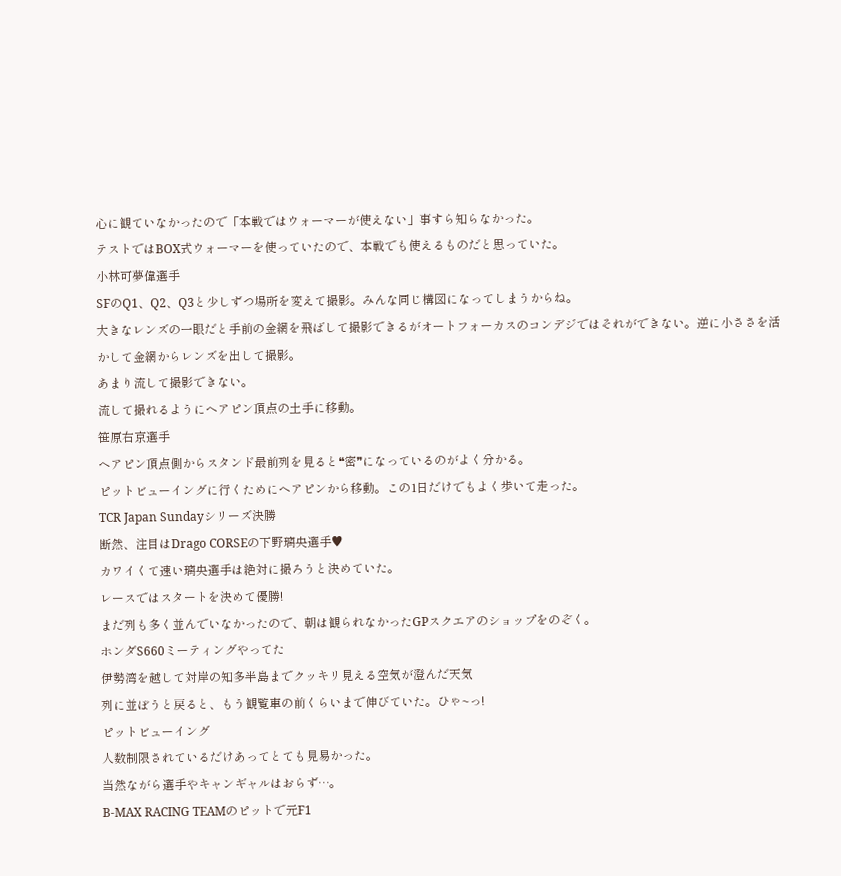心に観ていなかったので「本戦ではウォーマーが使えない」事すら知らなかった。
テストではBOX式ウォーマーを使っていたので、本戦でも使えるものだと思っていた。
小林可夢偉選手
SFのQ1、Q2、Q3と少しずつ場所を変えて撮影。みんな同じ構図になってしまうからね。
大きなレンズの一眼だと手前の金網を飛ばして撮影できるがオートフォーカスのコンデジではそれができない。逆に小ささを活かして金網からレンズを出して撮影。
あまり流して撮影できない。
流して撮れるようにヘアピン頂点の土手に移動。
笹原右京選手
ヘアピン頂点側からスタンド最前列を見ると❝密❞になっているのがよく分かる。
ピットビューイングに行くためにヘアピンから移動。この1日だけでもよく歩いて走った。
TCR Japan Sundayシリーズ決勝
断然、注目はDrago CORSEの下野璃央選手♥
カワイくて速い璃央選手は絶対に撮ろうと決めていた。
レースではスタートを決めて優勝!
まだ列も多く並んでいなかったので、朝は観られなかったGPスクエアのショップをのぞく。
ホンダS660ミーティングやってた
伊勢湾を越して対岸の知多半島までクッキリ見える空気が澄んだ天気
列に並ぼうと戻ると、もう観覧車の前くらいまで伸びていた。ひゃ~っ!
ピットビューイング
人数制限されているだけあってとても見易かった。
当然ながら選手やキャンギャルはおらず…。
B-MAX RACING TEAMのピットで元F1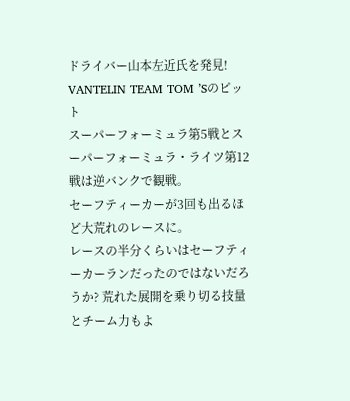ドライバー山本左近氏を発見!
VANTELIN TEAM TOM ’Sのピット
スーパーフォーミュラ第5戦とスーパーフォーミュラ・ライツ第12戦は逆バンクで観戦。
セーフティーカーが3回も出るほど大荒れのレースに。
レースの半分くらいはセーフティーカーランだったのではないだろうか? 荒れた展開を乗り切る技量とチーム力もよ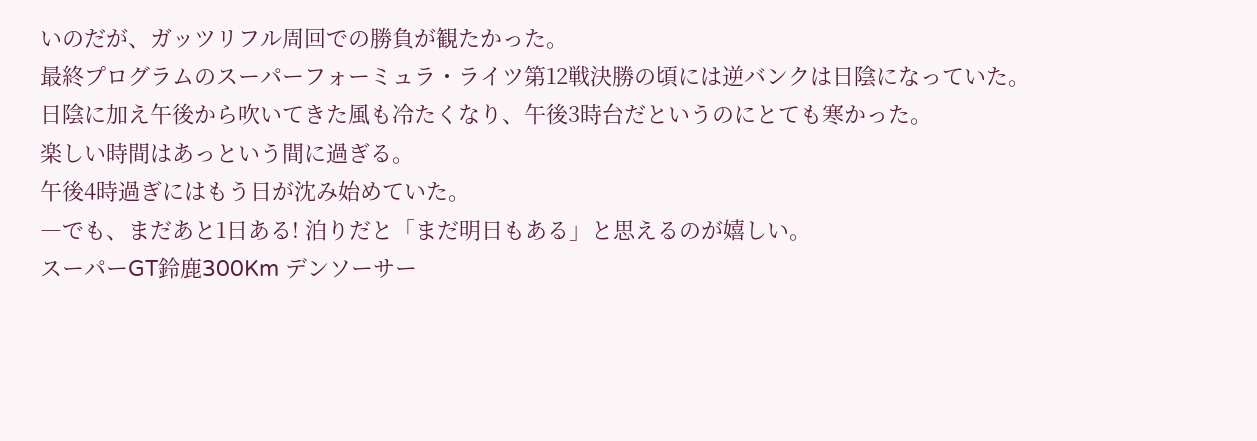いのだが、ガッツリフル周回での勝負が観たかった。
最終プログラムのスーパーフォーミュラ・ライツ第12戦決勝の頃には逆バンクは日陰になっていた。
日陰に加え午後から吹いてきた風も冷たくなり、午後3時台だというのにとても寒かった。
楽しい時間はあっという間に過ぎる。
午後4時過ぎにはもう日が沈み始めていた。
―でも、まだあと1日ある! 泊りだと「まだ明日もある」と思えるのが嬉しい。
スーパーGT鈴鹿300Km デンソーサー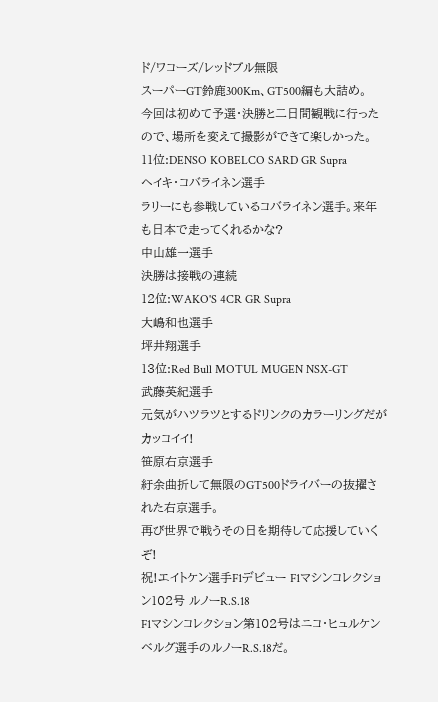ド/ワコーズ/レッドブル無限
スーパーGT鈴鹿300Km、GT500編も大詰め。
今回は初めて予選・決勝と二日間観戦に行ったので、場所を変えて撮影ができて楽しかった。
11位:DENSO KOBELCO SARD GR Supra
ヘイキ・コバライネン選手
ラリーにも参戦しているコバライネン選手。来年も日本で走ってくれるかな?
中山雄一選手
決勝は接戦の連続
12位:WAKO'S 4CR GR Supra
大嶋和也選手
坪井翔選手
13位:Red Bull MOTUL MUGEN NSX-GT
武藤英紀選手
元気がハツラツとするドリンクのカラーリングだがカッコイイ!
笹原右京選手
紆余曲折して無限のGT500ドライバーの抜擢された右京選手。
再び世界で戦うその日を期待して応援していくぞ!
祝!エイトケン選手F1デビュー F1マシンコレクション102号 ルノーR.S.18
F1マシンコレクション第102号はニコ・ヒュルケンベルグ選手のルノーR.S.18だ。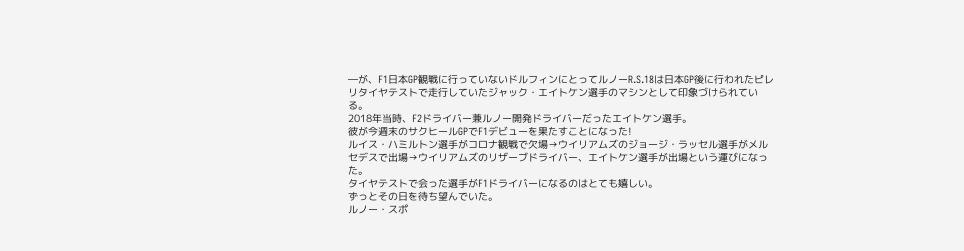―が、F1日本GP観戦に行っていないドルフィンにとってルノーR.S.18は日本GP後に行われたピレリタイヤテストで走行していたジャック・エイトケン選手のマシンとして印象づけられている。
2018年当時、F2ドライバー兼ルノー開発ドライバーだったエイトケン選手。
彼が今週末のサクヒールGPでF1デビューを果たすことになった!
ルイス・ハミルトン選手がコロナ観戦で欠場→ウイリアムズのジョージ・ラッセル選手がメルセデスで出場→ウイリアムズのリザーブドライバー、エイトケン選手が出場という運びになった。
タイヤテストで会った選手がF1ドライバーになるのはとても嬉しい。
ずっとその日を待ち望んでいた。
ルノー・スポ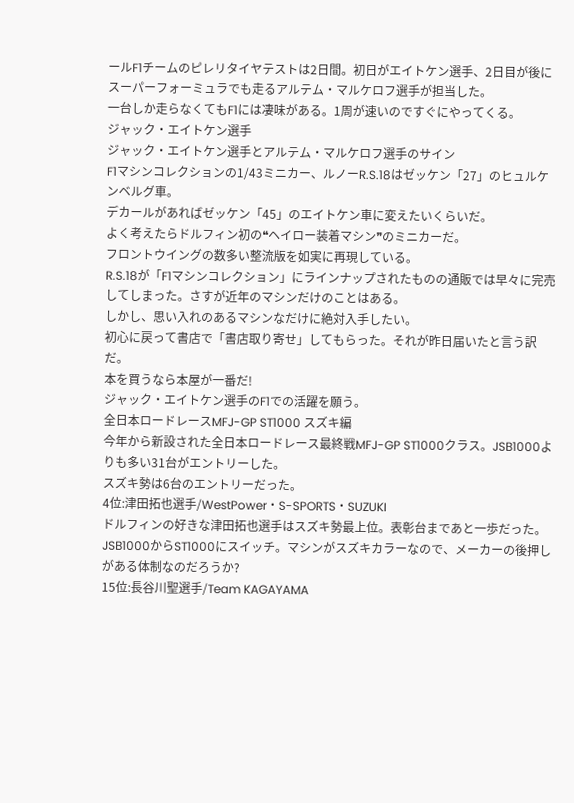ールF1チームのピレリタイヤテストは2日間。初日がエイトケン選手、2日目が後にスーパーフォーミュラでも走るアルテム・マルケロフ選手が担当した。
一台しか走らなくてもF1には凄味がある。1周が速いのですぐにやってくる。
ジャック・エイトケン選手
ジャック・エイトケン選手とアルテム・マルケロフ選手のサイン
F1マシンコレクションの1/43ミニカー、ルノーR.S.18はゼッケン「27」のヒュルケンベルグ車。
デカールがあればゼッケン「45」のエイトケン車に変えたいくらいだ。
よく考えたらドルフィン初の❝ヘイロー装着マシン❞のミニカーだ。
フロントウイングの数多い整流版を如実に再現している。
R.S.18が「F1マシンコレクション」にラインナップされたものの通販では早々に完売してしまった。さすが近年のマシンだけのことはある。
しかし、思い入れのあるマシンなだけに絶対入手したい。
初心に戻って書店で「書店取り寄せ」してもらった。それが昨日届いたと言う訳だ。
本を買うなら本屋が一番だ!
ジャック・エイトケン選手のF1での活躍を願う。
全日本ロードレースMFJ-GP ST1000 スズキ編
今年から新設された全日本ロードレース最終戦MFJ-GP ST1000クラス。JSB1000よりも多い31台がエントリーした。
スズキ勢は6台のエントリーだった。
4位:津田拓也選手/WestPower・S-SPORTS・SUZUKI
ドルフィンの好きな津田拓也選手はスズキ勢最上位。表彰台まであと一歩だった。
JSB1000からST1000にスイッチ。マシンがスズキカラーなので、メーカーの後押しがある体制なのだろうか?
15位:長谷川聖選手/Team KAGAYAMA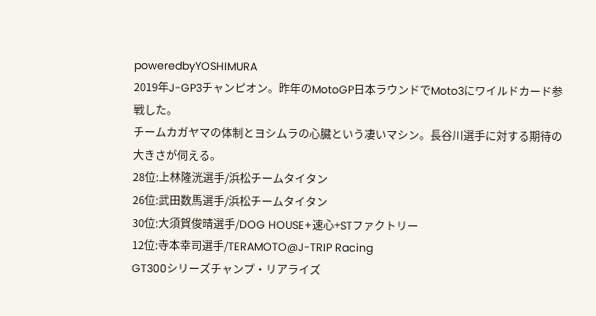poweredbyYOSHIMURA
2019年J-GP3チャンピオン。昨年のMotoGP日本ラウンドでMoto3にワイルドカード参戦した。
チームカガヤマの体制とヨシムラの心臓という凄いマシン。長谷川選手に対する期待の大きさが伺える。
28位:上林隆洸選手/浜松チームタイタン
26位:武田数馬選手/浜松チームタイタン
30位:大須賀俊晴選手/DOG HOUSE+速心+STファクトリー
12位:寺本幸司選手/TERAMOTO@J-TRIP Racing
GT300シリーズチャンプ・リアライズ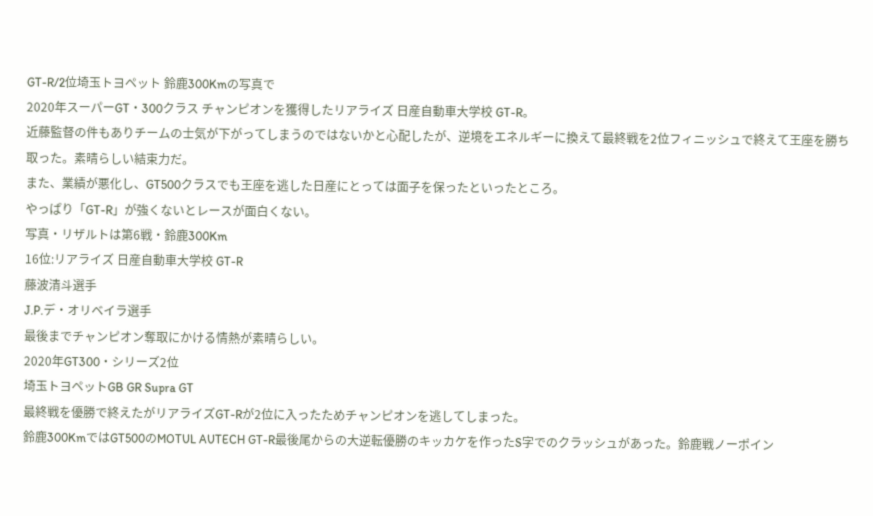GT-R/2位埼玉トヨペット 鈴鹿300Kmの写真で
2020年スーパーGT・300クラス チャンピオンを獲得したリアライズ 日産自動車大学校 GT-R。
近藤監督の件もありチームの士気が下がってしまうのではないかと心配したが、逆境をエネルギーに換えて最終戦を2位フィニッシュで終えて王座を勝ち取った。素晴らしい結束力だ。
また、業績が悪化し、GT500クラスでも王座を逃した日産にとっては面子を保ったといったところ。
やっぱり「GT-R」が強くないとレースが面白くない。
写真・リザルトは第6戦・鈴鹿300Km
16位:リアライズ 日産自動車大学校 GT-R
藤波清斗選手
J.P.デ・オリベイラ選手
最後までチャンピオン奪取にかける情熱が素晴らしい。
2020年GT300・シリーズ2位
埼玉トヨペットGB GR Supra GT
最終戦を優勝で終えたがリアライズGT-Rが2位に入ったためチャンピオンを逃してしまった。
鈴鹿300KmではGT500のMOTUL AUTECH GT-R最後尾からの大逆転優勝のキッカケを作ったS字でのクラッシュがあった。鈴鹿戦ノーポイン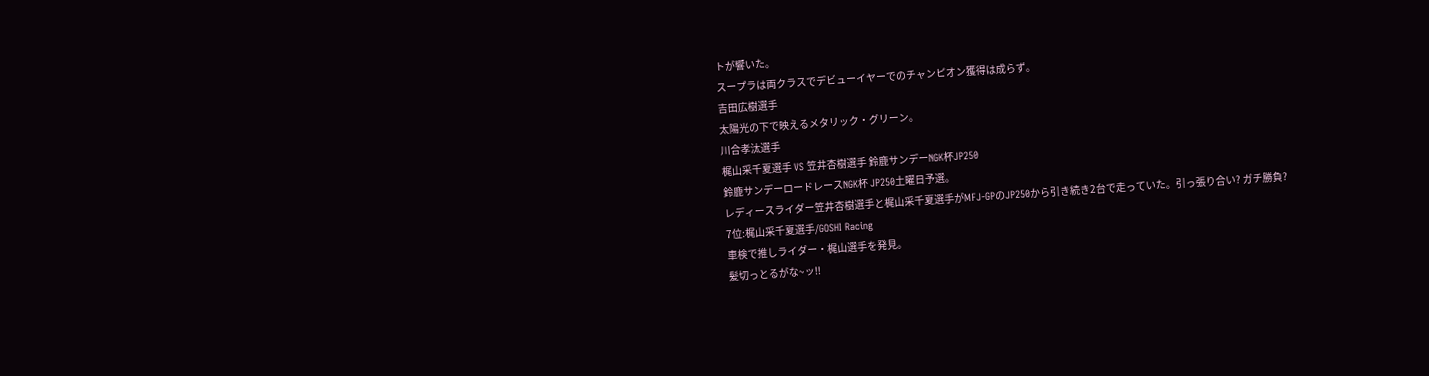トが響いた。
スープラは両クラスでデビューイヤーでのチャンピオン獲得は成らず。
吉田広樹選手
太陽光の下で映えるメタリック・グリーン。
川合孝汰選手
梶山采千夏選手 VS 笠井杏樹選手 鈴鹿サンデーNGK杯JP250
鈴鹿サンデーロードレースNGK杯 JP250土曜日予選。
レディースライダー笠井杏樹選手と梶山采千夏選手がMFJ-GPのJP250から引き続き2台で走っていた。引っ張り合い? ガチ勝負?
7位:梶山采千夏選手/GOSHI Racing
車検で推しライダー・梶山選手を発見。
髪切っとるがな~ッ!!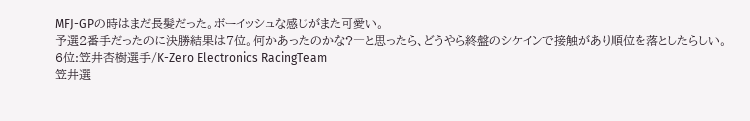MFJ-GPの時はまだ長髪だった。ボーイッシュな感じがまた可愛い。
予選2番手だったのに決勝結果は7位。何かあったのかな?―と思ったら、どうやら終盤のシケインで接触があり順位を落としたらしい。
6位:笠井杏樹選手/K-Zero Electronics RacingTeam
笠井選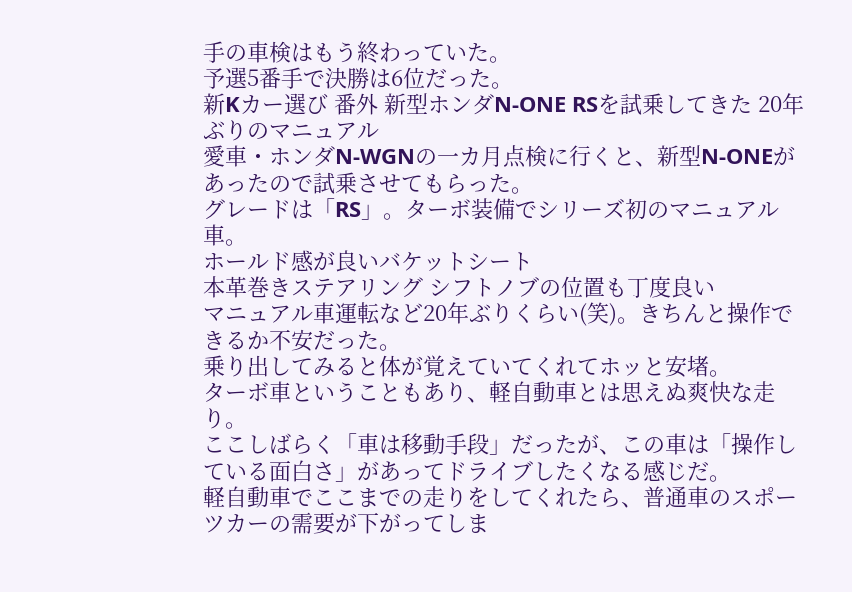手の車検はもう終わっていた。
予選5番手で決勝は6位だった。
新Kカー選び 番外 新型ホンダN-ONE RSを試乗してきた 20年ぶりのマニュアル
愛車・ホンダN-WGNの一カ月点検に行くと、新型N-ONEがあったので試乗させてもらった。
グレードは「RS」。ターボ装備でシリーズ初のマニュアル車。
ホールド感が良いバケットシート
本革巻きステアリング シフトノブの位置も丁度良い
マニュアル車運転など20年ぶりくらい(笑)。きちんと操作できるか不安だった。
乗り出してみると体が覚えていてくれてホッと安堵。
ターボ車ということもあり、軽自動車とは思えぬ爽快な走り。
ここしばらく「車は移動手段」だったが、この車は「操作している面白さ」があってドライブしたくなる感じだ。
軽自動車でここまでの走りをしてくれたら、普通車のスポーツカーの需要が下がってしま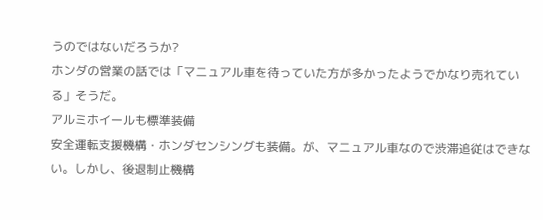うのではないだろうか?
ホンダの営業の話では「マニュアル車を待っていた方が多かったようでかなり売れている」そうだ。
アルミホイールも標準装備
安全運転支援機構・ホンダセンシングも装備。が、マニュアル車なので渋滞追従はできない。しかし、後退制止機構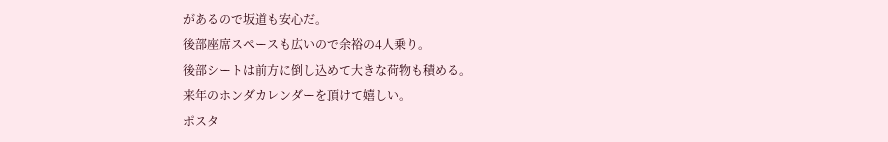があるので坂道も安心だ。
後部座席スペースも広いので余裕の4人乗り。
後部シートは前方に倒し込めて大きな荷物も積める。
来年のホンダカレンダーを頂けて嬉しい。
ポスタ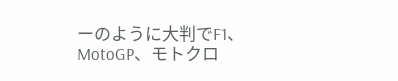ーのように大判でF1、MotoGP、モトクロ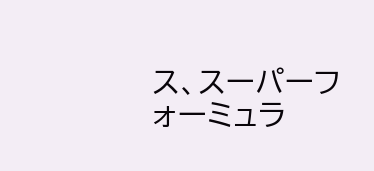ス、スーパーフォーミュラ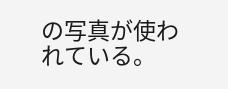の写真が使われている。